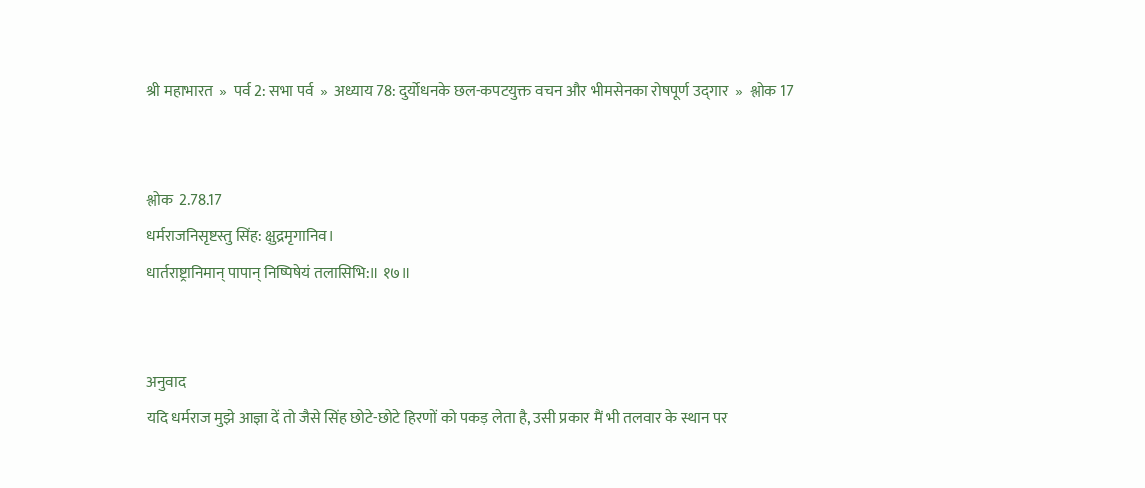श्री महाभारत  »  पर्व 2: सभा पर्व  »  अध्याय 78: दुर्योधनके छल-कपटयुक्त वचन और भीमसेनका रोषपूर्ण उद्‍गार  »  श्लोक 17


श्लोक  2.78.17
धर्मराजनिसृष्टस्तु सिंह: क्षुद्रमृगानिव।
धार्तराष्ट्रानिमान् पापान् निष्पिषेयं तलासिभि:॥ १७॥


अनुवाद
यदि धर्मराज मुझे आज्ञा दें तो जैसे सिंह छोटे-छोटे हिरणों को पकड़ लेता है, उसी प्रकार मैं भी तलवार के स्थान पर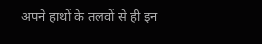अपने हाथों के तलवों से ही इन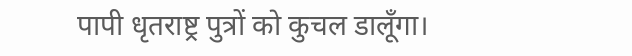पापी धृतराष्ट्र पुत्रों को कुचल डालूँगा।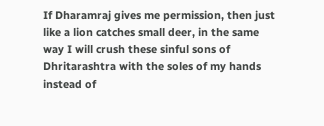If Dharamraj gives me permission, then just like a lion catches small deer, in the same way I will crush these sinful sons of Dhritarashtra with the soles of my hands instead of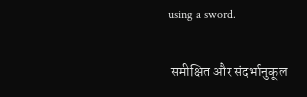using a sword.

 समीक्षित और संदर्भानुकूल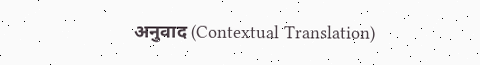अनुवाद (Contextual Translation)